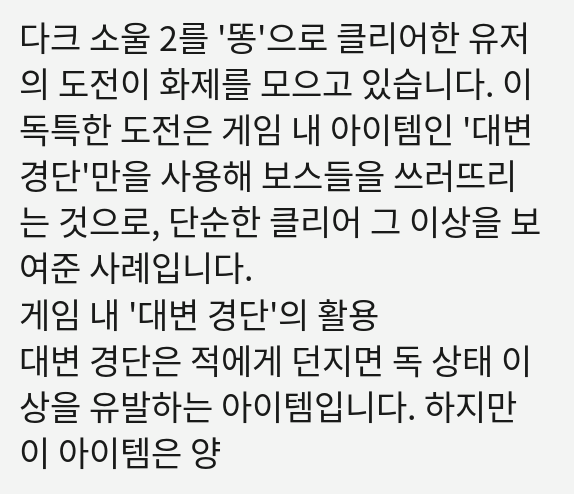다크 소울 2를 '똥'으로 클리어한 유저의 도전이 화제를 모으고 있습니다. 이 독특한 도전은 게임 내 아이템인 '대변 경단'만을 사용해 보스들을 쓰러뜨리는 것으로, 단순한 클리어 그 이상을 보여준 사례입니다.
게임 내 '대변 경단'의 활용
대변 경단은 적에게 던지면 독 상태 이상을 유발하는 아이템입니다. 하지만 이 아이템은 양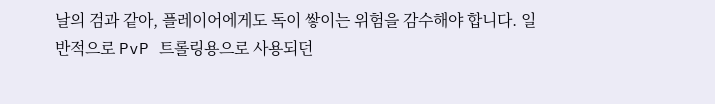날의 검과 같아, 플레이어에게도 독이 쌓이는 위험을 감수해야 합니다. 일반적으로 PvP 트롤링용으로 사용되던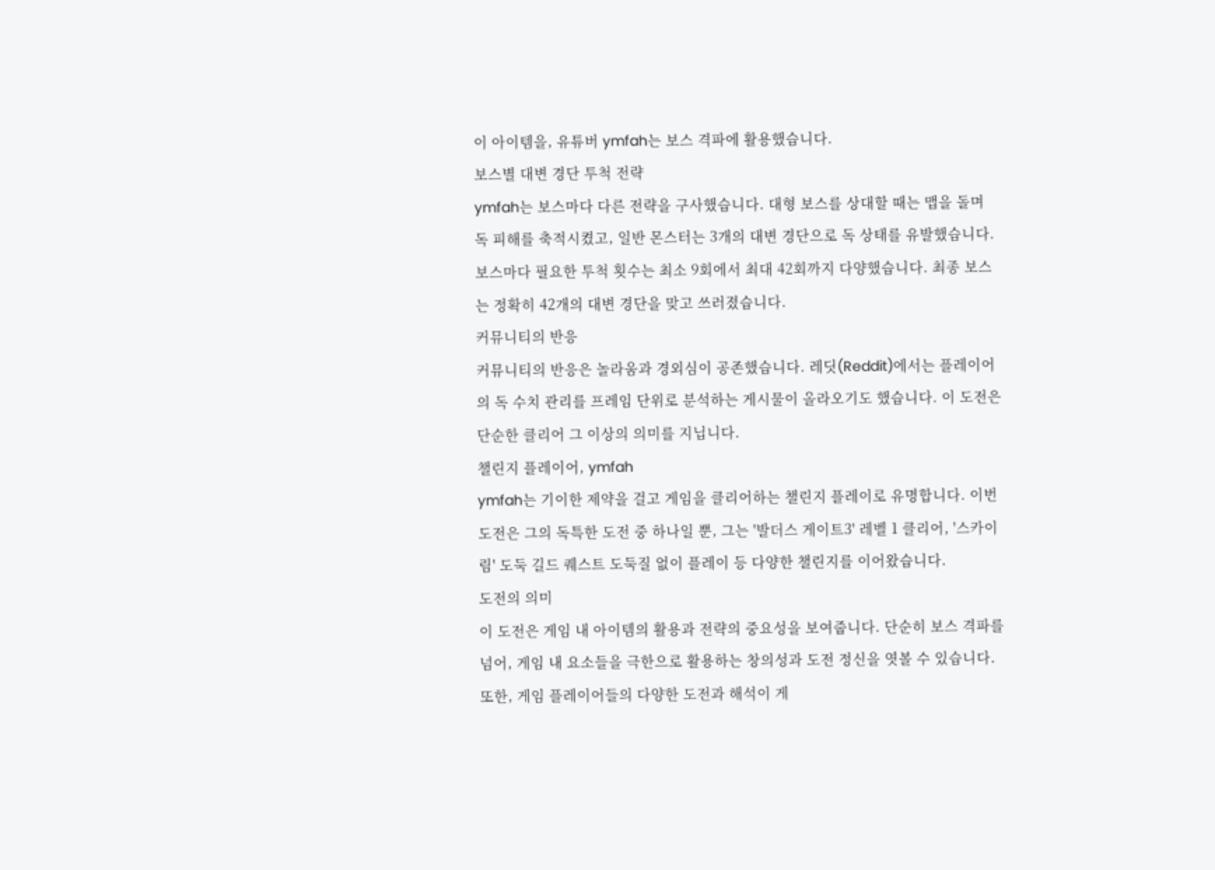이 아이템을, 유튜버 ymfah는 보스 격파에 활용했습니다.
보스별 대변 경단 투척 전략
ymfah는 보스마다 다른 전략을 구사했습니다. 대형 보스를 상대할 때는 맵을 돌며 독 피해를 축적시켰고, 일반 몬스터는 3개의 대변 경단으로 독 상태를 유발했습니다. 보스마다 필요한 투척 횟수는 최소 9회에서 최대 42회까지 다양했습니다. 최종 보스는 정확히 42개의 대변 경단을 맞고 쓰러졌습니다.
커뮤니티의 반응
커뮤니티의 반응은 놀라움과 경외심이 공존했습니다. 레딧(Reddit)에서는 플레이어의 독 수치 관리를 프레임 단위로 분석하는 게시물이 올라오기도 했습니다. 이 도전은 단순한 클리어 그 이상의 의미를 지닙니다.
챌린지 플레이어, ymfah
ymfah는 기이한 제약을 걸고 게임을 클리어하는 챌린지 플레이로 유명합니다. 이번 도전은 그의 독특한 도전 중 하나일 뿐, 그는 '발더스 게이트3' 레벨 1 클리어, '스카이림' 도둑 길드 퀘스트 도둑질 없이 플레이 등 다양한 챌린지를 이어왔습니다.
도전의 의미
이 도전은 게임 내 아이템의 활용과 전략의 중요성을 보여줍니다. 단순히 보스 격파를 넘어, 게임 내 요소들을 극한으로 활용하는 창의성과 도전 정신을 엿볼 수 있습니다. 또한, 게임 플레이어들의 다양한 도전과 해석이 게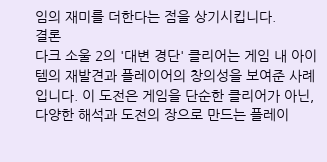임의 재미를 더한다는 점을 상기시킵니다.
결론
다크 소울 2의 '대변 경단' 클리어는 게임 내 아이템의 재발견과 플레이어의 창의성을 보여준 사례입니다. 이 도전은 게임을 단순한 클리어가 아닌, 다양한 해석과 도전의 장으로 만드는 플레이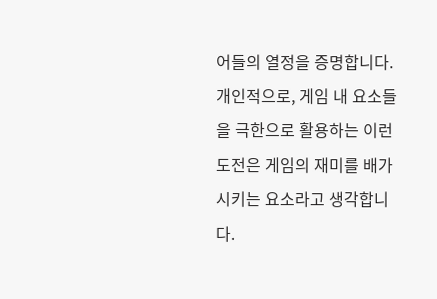어들의 열정을 증명합니다. 개인적으로, 게임 내 요소들을 극한으로 활용하는 이런 도전은 게임의 재미를 배가시키는 요소라고 생각합니다.